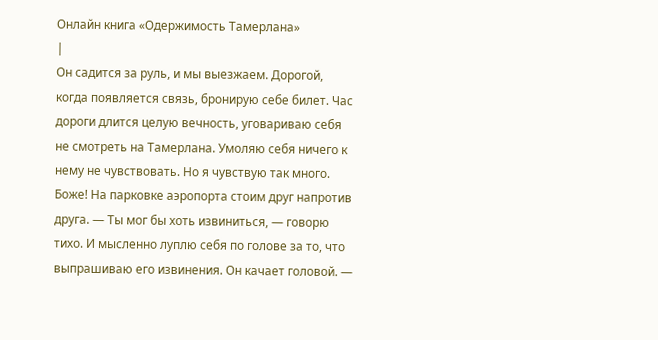Онлайн книга «Одержимость Тамерлана»
|
Он садится за руль, и мы выезжаем. Дорогой, когда появляется связь, бронирую себе билет. Час дороги длится целую вечность, уговариваю себя не смотреть на Тамерлана. Умоляю себя ничего к нему не чувствовать. Но я чувствую так много. Боже! На парковке аэропорта стоим друг напротив друга. — Ты мог бы хоть извиниться, — говорю тихо. И мысленно луплю себя по голове за то, что выпрашиваю его извинения. Он качает головой. —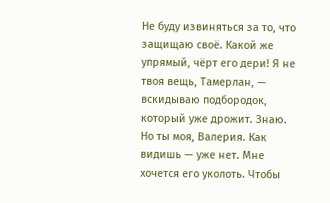Не буду извиняться за то, что защищаю своё. Какой же упрямый, чёрт его дери! Я не твоя вещь, Тамерлан, — вскидываю подбородок, который уже дрожит. Знаю. Но ты моя, Валерия. Как видишь — уже нет. Мне хочется его уколоть. Чтобы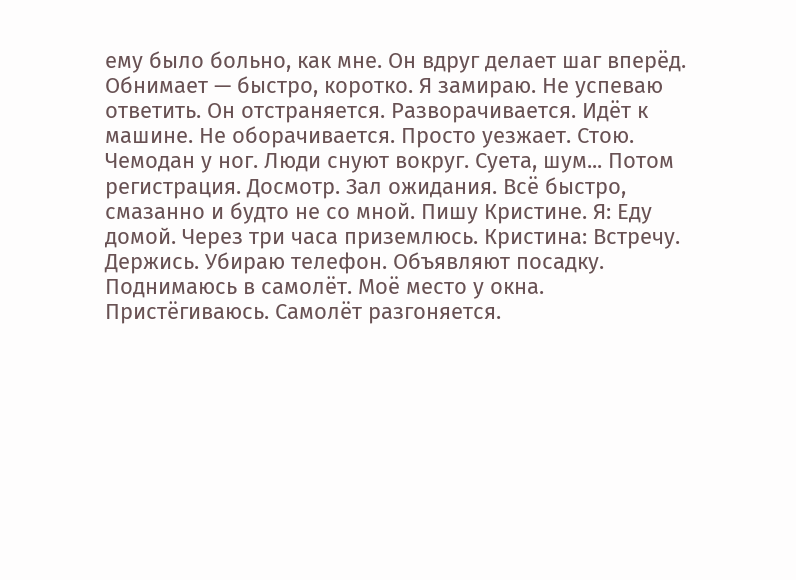ему было больно, как мне. Он вдруг делает шаг вперёд. Обнимает — быстро, коротко. Я замираю. Не успеваю ответить. Он отстраняется. Разворачивается. Идёт к машине. Не оборачивается. Просто уезжает. Стою. Чемодан у ног. Люди снуют вокруг. Суета, шум... Потом регистрация. Досмотр. Зал ожидания. Всё быстро, смазанно и будто не со мной. Пишу Кристине. Я: Еду домой. Через три часа приземлюсь. Кристина: Встречу. Держись. Убираю телефон. Объявляют посадку. Поднимаюсь в самолёт. Моё место у окна. Пристёгиваюсь. Самолёт разгоняется.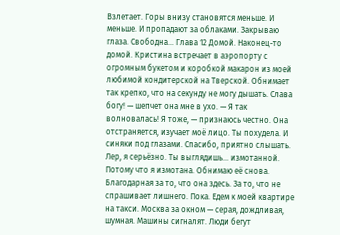Взлетает. Горы внизу становятся меньше. И меньше. И пропадают за облаками. Закрываю глаза. Свободна... Глава 12 Домой. Наконец-то домой. Кристина встречает в аэропорту с огромным букетом и коробкой макарон из моей любимой кондитерской на Тверской. Обнимает так крепко, что на секунду не могу дышать. Слава богу! — шепчет она мне в ухо. — Я так волновалась! Я тоже, — признаюсь честно. Она отстраняется, изучает моё лицо. Ты похудела. И синяки под глазами. Спасибо, приятно слышать. Лер, я серьёзно. Ты выглядишь... измотанной. Потому что я измотана. Обнимаю её снова. Благодарная за то, что она здесь. За то, что не спрашивает лишнего. Пока. Едем к моей квартире на такси. Москва за окном — серая, дождливая, шумная. Машины сигналят. Люди бегут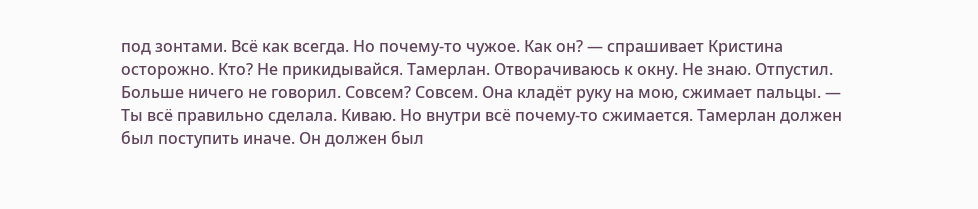под зонтами. Всё как всегда. Но почему-то чужое. Как он? — спрашивает Кристина осторожно. Кто? Не прикидывайся. Тамерлан. Отворачиваюсь к окну. Не знаю. Отпустил. Больше ничего не говорил. Совсем? Совсем. Она кладёт руку на мою, сжимает пальцы. — Ты всё правильно сделала. Киваю. Но внутри всё почему-то сжимается. Тамерлан должен был поступить иначе. Он должен был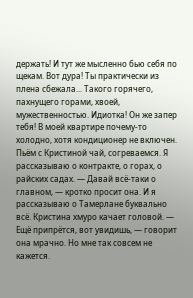держать! И тут же мысленно бью себя по щекам. Вот дура! Ты практически из плена сбежала... Такого горячего, пахнущего горами, хвоей, мужественностью. Идиотка! Он же запер тебя! В моей квартире почему-то холодно, хотя кондиционер не включен. Пьём с Кристиной чай, согреваемся. Я рассказываю о контракте, о горах, о райских садах. — Давай всё-таки о главном, — кротко просит она. И я рассказываю о Тамерлане буквально всё. Кристина хмуро качает головой. — Ещё припрётся, вот увидишь, — говорит она мрачно. Но мне так совсем не кажется.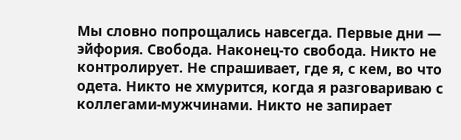Мы словно попрощались навсегда. Первые дни — эйфория. Свобода. Наконец-то свобода. Никто не контролирует. Не спрашивает, где я, с кем, во что одета. Никто не хмурится, когда я разговариваю с коллегами-мужчинами. Никто не запирает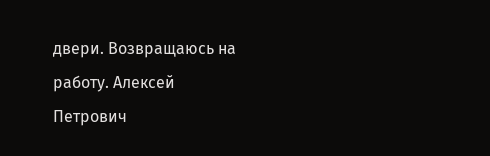двери. Возвращаюсь на работу. Алексей Петрович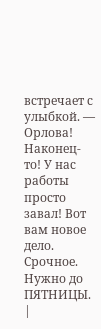встречает с улыбкой. — Орлова! Наконец-то! У нас работы просто завал! Вот вам новое дело. Срочное. Нужно до ПЯТНИЦЫ. |